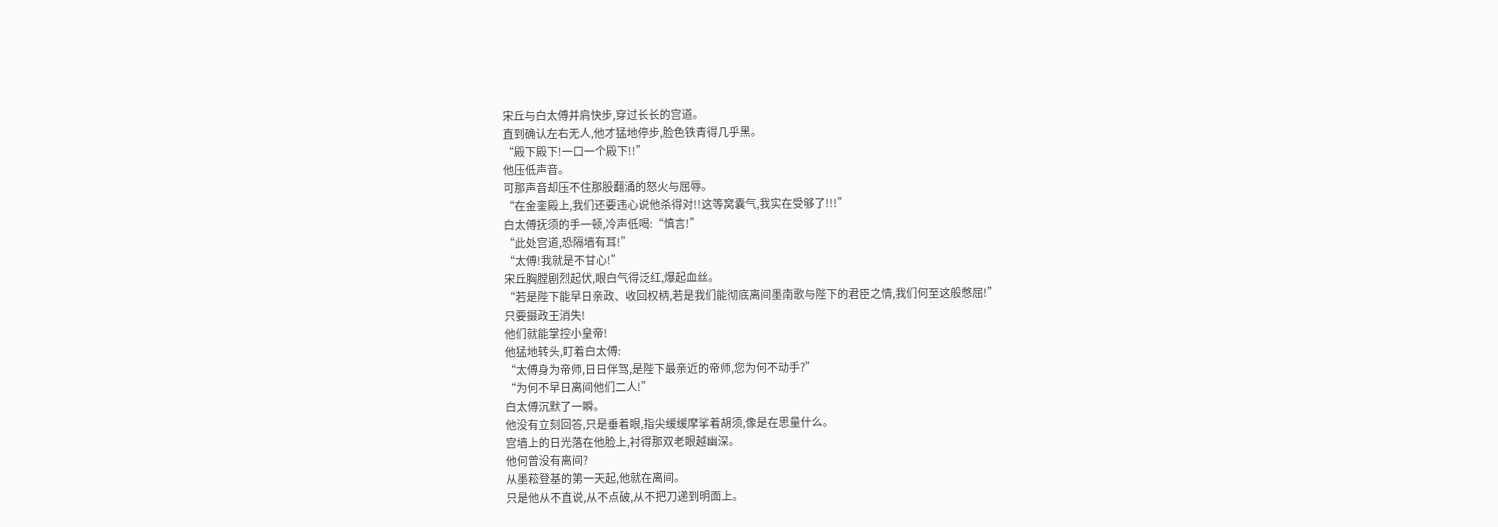宋丘与白太傅并肩快步,穿过长长的宫道。
直到确认左右无人,他才猛地停步,脸色铁青得几乎黑。
“殿下殿下!一口一个殿下!!”
他压低声音。
可那声音却压不住那股翻涌的怒火与屈辱。
“在金銮殿上,我们还要违心说他杀得对!!这等窝囊气,我实在受够了!!!”
白太傅抚须的手一顿,冷声低喝:“慎言!”
“此处宫道,恐隔墙有耳!”
“太傅!我就是不甘心!”
宋丘胸膛剧烈起伏,眼白气得泛红,爆起血丝。
“若是陛下能早日亲政、收回权柄,若是我们能彻底离间墨南歌与陛下的君臣之情,我们何至这般憋屈!”
只要摄政王消失!
他们就能掌控小皇帝!
他猛地转头,盯着白太傅:
“太傅身为帝师,日日伴驾,是陛下最亲近的帝师,您为何不动手?”
“为何不早日离间他们二人!”
白太傅沉默了一瞬。
他没有立刻回答,只是垂着眼,指尖缓缓摩挲着胡须,像是在思量什么。
宫墙上的日光落在他脸上,衬得那双老眼越幽深。
他何曾没有离间?
从墨菘登基的第一天起,他就在离间。
只是他从不直说,从不点破,从不把刀递到明面上。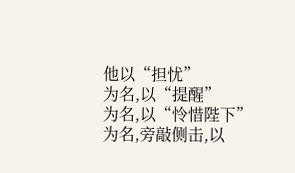他以“担忧”
为名,以“提醒”
为名,以“怜惜陛下”
为名,旁敲侧击,以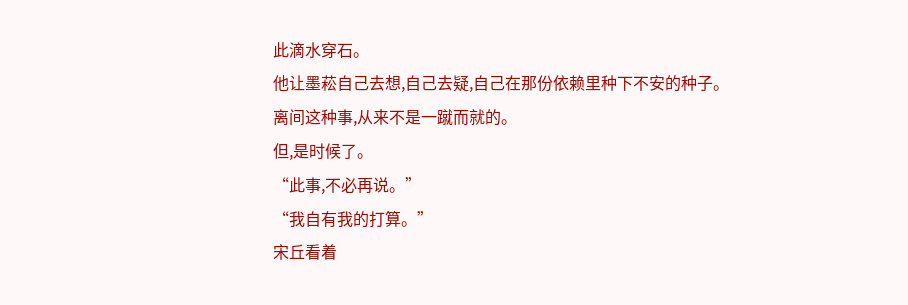此滴水穿石。
他让墨菘自己去想,自己去疑,自己在那份依赖里种下不安的种子。
离间这种事,从来不是一蹴而就的。
但,是时候了。
“此事,不必再说。”
“我自有我的打算。”
宋丘看着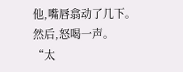他,嘴唇翕动了几下。
然后,怒喝一声。
“太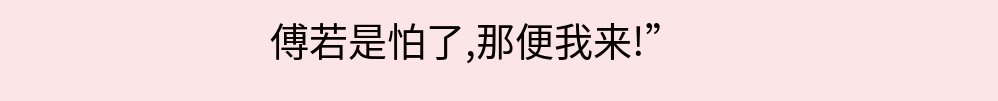傅若是怕了,那便我来!”